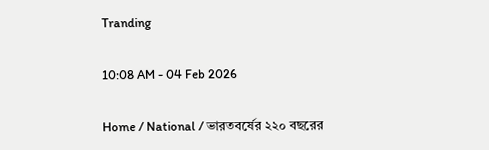Tranding

10:08 AM - 04 Feb 2026

Home / National / ভারতবর্ষের ২২০ বছরের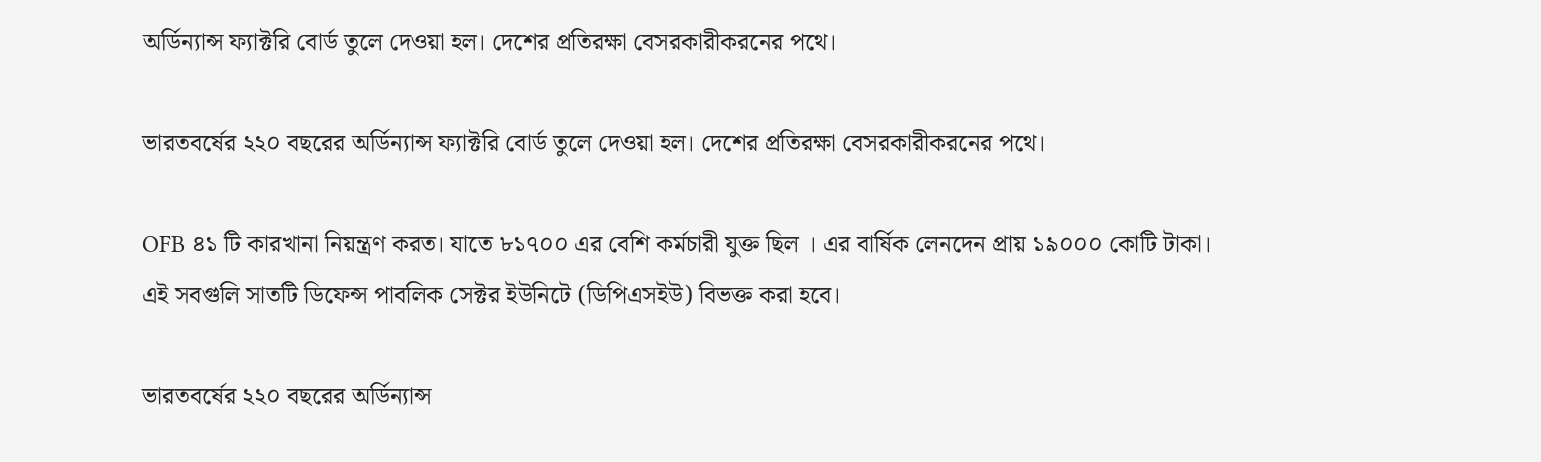অর্ডিন্যান্স ফ্যাক্টরি বোর্ড তুলে দেওয়া হল। দেশের প্রতিরক্ষা বেসরকারীকরনের পথে।

ভারতবর্ষের ২২০ বছরের অর্ডিন্যান্স ফ্যাক্টরি বোর্ড তুলে দেওয়া হল। দেশের প্রতিরক্ষা বেসরকারীকরনের পথে।

OFB ৪১ টি কারখানা নিয়ন্ত্রণ করত। যাতে ৮১৭০০ এর বেশি কর্মচারী যুক্ত ছিল । এর বার্ষিক লেনদেন প্রায় ১৯০০০ কোটি টাকা। এই সবগুলি সাতটি ডিফেন্স পাবলিক সেক্টর ইউনিটে (ডিপিএসইউ) বিভক্ত করা হবে।

ভারতবর্ষের ২২০ বছরের অর্ডিন্যান্স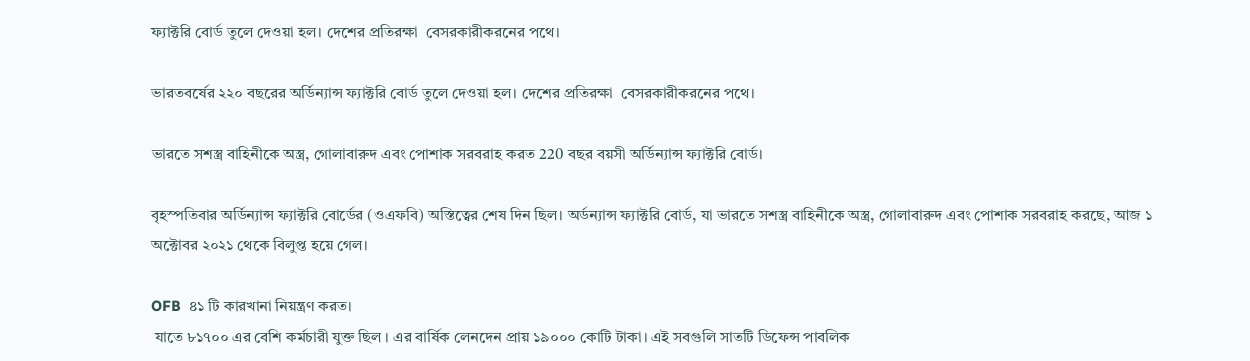ফ্যাক্টরি বোর্ড তুলে দেওয়া হল। দেশের প্রতিরক্ষা  বেসরকারীকরনের পথে।

ভারতবর্ষের ২২০ বছরের অর্ডিন্যান্স ফ্যাক্টরি বোর্ড তুলে দেওয়া হল। দেশের প্রতিরক্ষা  বেসরকারীকরনের পথে।

ভারতে সশস্ত্র বাহিনীকে অস্ত্র, গোলাবারুদ এবং পোশাক সরবরাহ করত 220 বছর বয়সী অর্ডিন্যান্স ফ্যাক্টরি বোর্ড।

বৃহস্পতিবার অর্ডিন্যান্স ফ্যাক্টরি বোর্ডের (ওএফবি) অস্তিত্বের শেষ দিন ছিল। অর্ডন্যান্স ফ্যাক্টরি বোর্ড, যা ভারতে সশস্ত্র বাহিনীকে অস্ত্র, গোলাবারুদ এবং পোশাক সরবরাহ করছে, আজ ১ অক্টোবর ২০২১ থেকে বিলুপ্ত হয়ে গেল।

OFB  ৪১ টি কারখানা নিয়ন্ত্রণ করত।
 যাতে ৮১৭০০ এর বেশি কর্মচারী যুক্ত ছিল । এর বার্ষিক লেনদেন প্রায় ১৯০০০ কোটি টাকা। এই সবগুলি সাতটি ডিফেন্স পাবলিক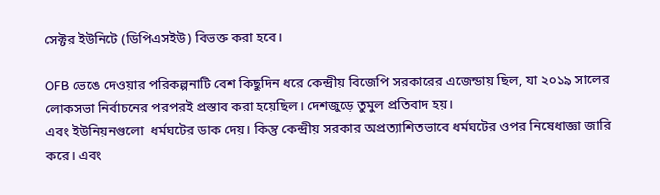সেক্টর ইউনিটে (ডিপিএসইউ) বিভক্ত করা হবে।

OFB ভেঙে দেওয়ার পরিকল্পনাটি বেশ কিছুদিন ধরে কেন্দ্রীয় বিজেপি সরকারের এজেন্ডায় ছিল, যা ২০১৯ সালের লোকসভা নির্বাচনের পরপরই প্রস্তাব করা হয়েছিল। দেশজুড়ে তুমুল প্রতিবাদ হয়।
এবং ইউনিয়নগুলো  ধর্মঘটের ডাক দেয়। কিন্তু কেন্দ্রীয় সরকার অপ্রত্যাশিতভাবে ধর্মঘটের ওপর নিষেধাজ্ঞা জারি করে। এবং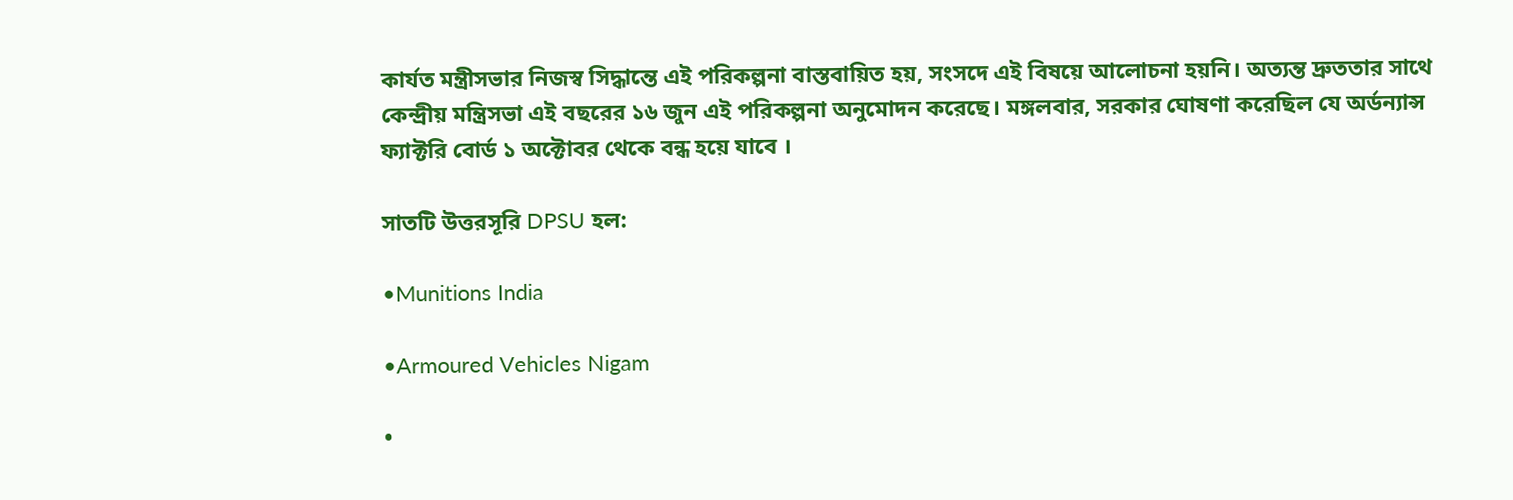কার্যত মন্ত্রীসভার নিজস্ব সিদ্ধান্তে এই পরিকল্পনা বাস্তবায়িত হয়, সংসদে এই বিষয়ে আলোচনা হয়নি। অত্যন্ত দ্রুততার সাথে কেন্দ্রীয় মন্ত্রিসভা এই বছরের ১৬ জুন এই পরিকল্পনা অনুমোদন করেছে। মঙ্গলবার, সরকার ঘোষণা করেছিল যে অর্ডন্যান্স ফ্যাক্টরি বোর্ড ১ অক্টোবর থেকে বন্ধ হয়ে যাবে ।

সাতটি উত্তরসূরি DPSU হল:

•Munitions India

•Armoured Vehicles Nigam

•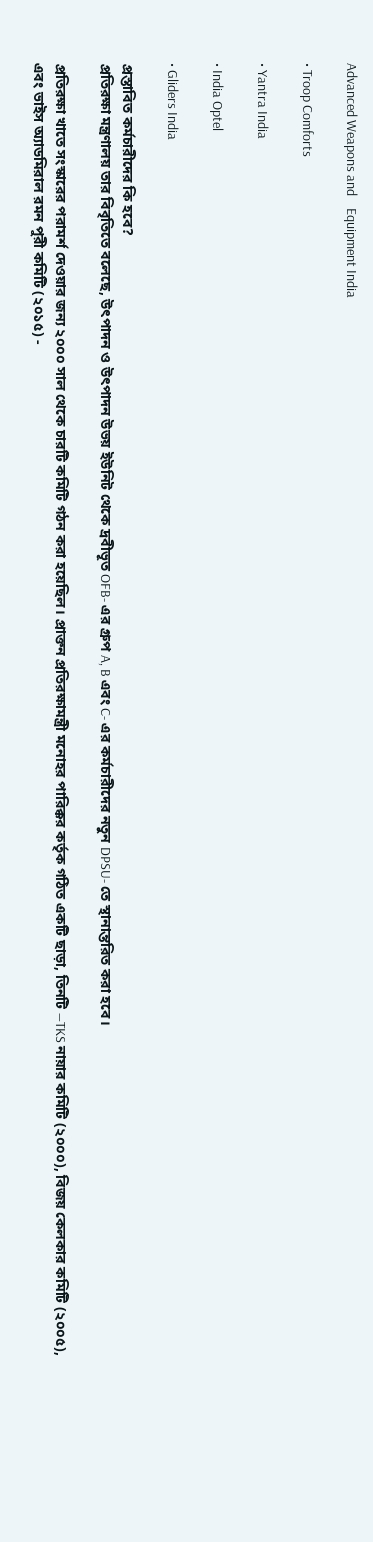Advanced Weapons and    Equipment India

• Troop Comforts

• Yantra India

• India Optel

• Gliders India

প্রস্তাবিত কর্মচারীদের কি হবে?
প্রতিরক্ষা মন্ত্রণালয় তার বিবৃতিতে বলেছে, উৎপাদন ও উৎপাদন উভয় ইউনিট থেকে দ্রবীভূত OFB- এর গ্রুপ A, B এবং C- এর কর্মচারীদের নতুন DPSU- তে স্থানান্তরিত করা হবে।

প্রতিরক্ষা খাতে সংস্কারের পরামর্শ দেওয়ার জন্য ২০০০ সাল থেকে চারটি কমিটি গঠন করা হয়েছিল। প্রাক্তন প্রতিরক্ষামন্ত্রী মনোহর পারিক্কর কর্তৃক গঠিত একটি ছাড়া, তিনটি —TKS নায়ার কমিটি (২০০০), বিজয় কেলকার কমিটি (২০০৫), এবং ভাইস অ্যাডমিরাল রমন পুরী কমিটি (২০১৫) -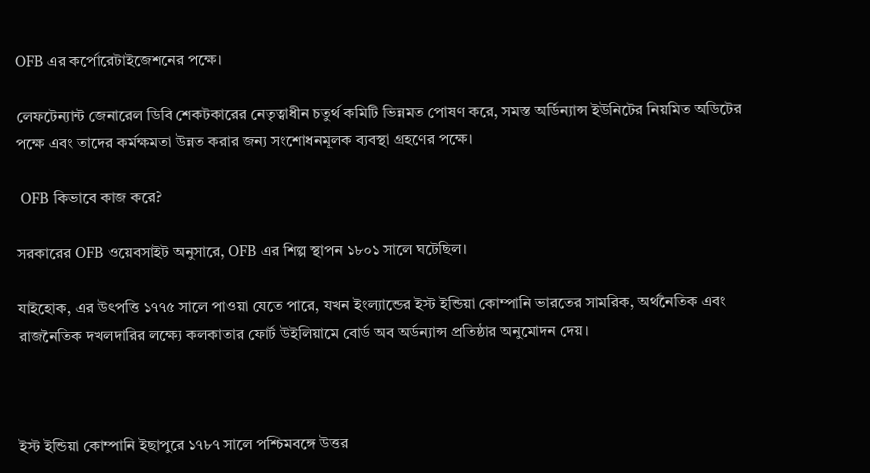OFB এর কর্পোরেটাইজেশনের পক্ষে।

লেফটেন্যান্ট জেনারেল ডিবি শেকটকারের নেতৃত্বাধীন চতুর্থ কমিটি ভিন্নমত পোষণ করে, সমস্ত অর্ডিন্যান্স ইউনিটের নিয়মিত অডিটের পক্ষে এবং তাদের কর্মক্ষমতা উন্নত করার জন্য সংশোধনমূলক ব্যবস্থা গ্রহণের পক্ষে।

 OFB কিভাবে কাজ করে?

সরকারের OFB ওয়েবসাইট অনুসারে, OFB এর শিল্প স্থাপন ১৮০১ সালে ঘটেছিল।

যাইহোক, এর উৎপত্তি ১৭৭৫ সালে পাওয়া যেতে পারে, যখন ইংল্যান্ডের ইস্ট ইন্ডিয়া কোম্পানি ভারতের সামরিক, অর্থনৈতিক এবং রাজনৈতিক দখলদারির লক্ষ্যে কলকাতার ফোর্ট উইলিয়ামে বোর্ড অব অর্ডন্যান্স প্রতিষ্ঠার অনুমোদন দেয়।



ইস্ট ইন্ডিয়া কোম্পানি ইছাপুরে ১৭৮৭ সালে পশ্চিমবঙ্গে উত্তর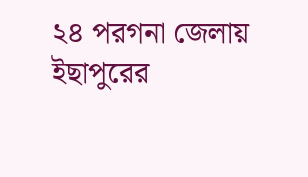২৪ পরগনা জেলায় ইছাপুরের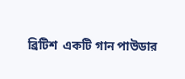ব্রিটিশ  একটি গান পাউডার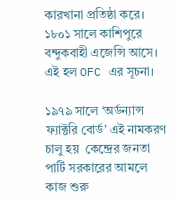কারখানা প্রতিষ্ঠা করে। ১৮০১ সালে কাশিপুরে বন্দুকবাহী এজেন্সি আসে।  এই হল OFC এর সূচনা।

১৯৭৯ সালে ‘অর্ডন্যান্স ফ্যাক্টরি বোর্ড’ এই নামকরণ চালু হয়  কেন্দ্রের জনতা পার্টি সরকারের আমলে কাজ শুরু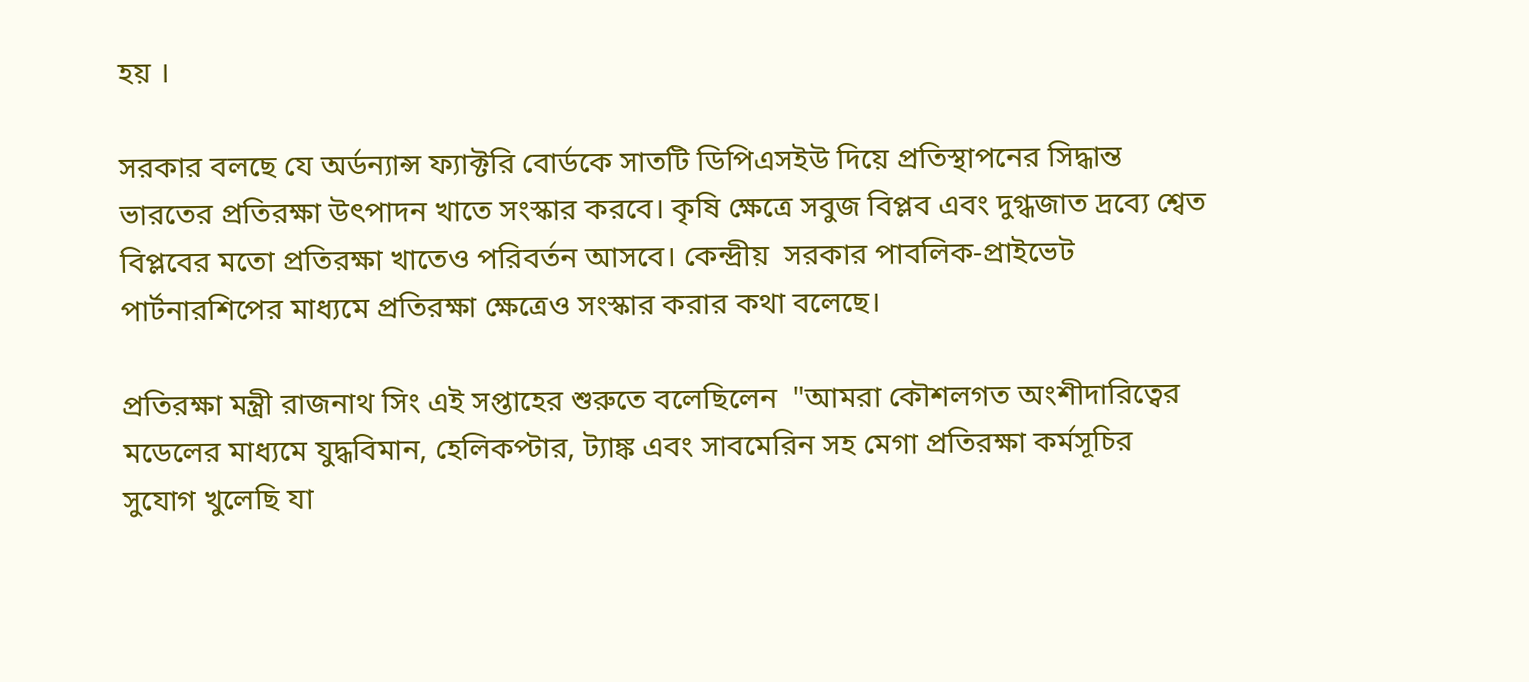হয় ।

সরকার বলছে যে অর্ডন্যান্স ফ্যাক্টরি বোর্ডকে সাতটি ডিপিএসইউ দিয়ে প্রতিস্থাপনের সিদ্ধান্ত ভারতের প্রতিরক্ষা উৎপাদন খাতে সংস্কার করবে। কৃষি ক্ষেত্রে সবুজ বিপ্লব এবং দুগ্ধজাত দ্রব্যে শ্বেত বিপ্লবের মতো প্রতিরক্ষা খাতেও পরিবর্তন আসবে। কেন্দ্রীয়  সরকার পাবলিক-প্রাইভেট পার্টনারশিপের মাধ্যমে প্রতিরক্ষা ক্ষেত্রেও সংস্কার করার কথা বলেছে।

প্রতিরক্ষা মন্ত্রী রাজনাথ সিং এই সপ্তাহের শুরুতে বলেছিলেন  "আমরা কৌশলগত অংশীদারিত্বের মডেলের মাধ্যমে যুদ্ধবিমান, হেলিকপ্টার, ট্যাঙ্ক এবং সাবমেরিন সহ মেগা প্রতিরক্ষা কর্মসূচির সুযোগ খুলেছি যা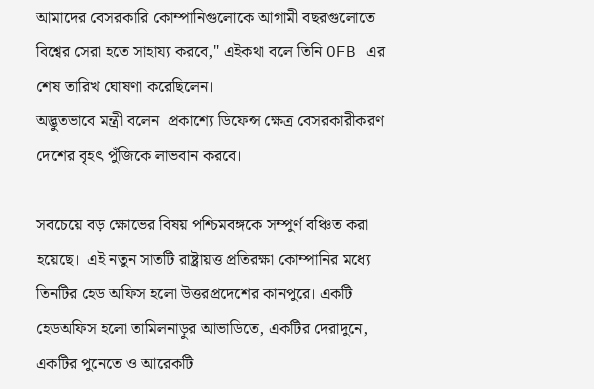আমাদের বেসরকারি কোম্পানিগুলোকে আগামী বছরগুলোতে বিশ্বের সেরা হতে সাহায্য করবে," এইকথা বলে তিনি OFB এর শেষ তারিখ ঘোষণা করেছিলেন।
অদ্ভুতভাবে মন্ত্রী বলেন  প্রকাশ্যে ডিফেন্স ক্ষেত্র বেসরকারীকরণ দেশের বৃহৎ পুঁজিকে লাভবান করবে।

সবচেয়ে বড় ক্ষোভের বিষয় পশ্চিমবঙ্গকে সম্পুর্ণ বঞ্চিত করা হয়েছে।  এই নতুন সাতটি রাষ্ট্রায়ত্ত প্রতিরক্ষা কোম্পানির মধ্যে তিনটির হেড অফিস হলো উত্তরপ্রদেশের কানপুরে। একটি হেডঅফিস হলো তামিলনাড়ুর আভাডিতে, একটির দেরাদুনে, একটির পুনেতে ও আরেকটি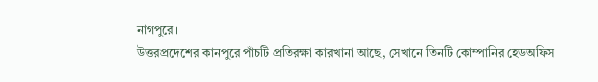নাগপুরে।
উত্তরপ্রদেশের কানপুরে পাঁচটি প্রতিরক্ষা কারখানা আছে, সেখানে তিনটি কোম্পানির হেডঅফিস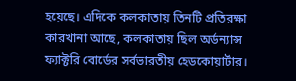হয়েছে। এদিকে কলকাতায় তিনটি প্রতিরক্ষা কারখানা আছে, কলকাতায় ছিল অর্ডন্যান্স ফ্যাক্টরি বোর্ডের সর্বভারতীয় হেডকোয়ার্টার।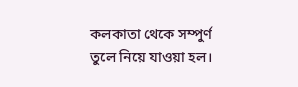কলকাতা থেকে সম্পুর্ণ তুলে নিয়ে যাওয়া হল।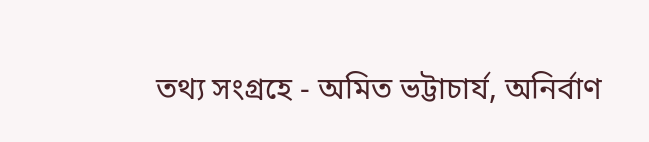তথ্য সংগ্রহে - অমিত ভট্টাচার্য, অনির্বাণ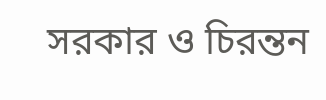সরকার ও চিরন্তন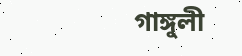গাঙ্গুলী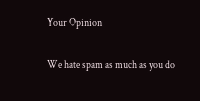Your Opinion

We hate spam as much as you do